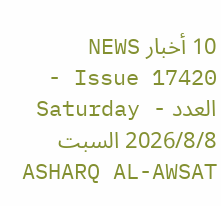10 أخبار NEWS Issue 17420 - العدد Saturday - 2026/8/8 السبت ASHARQ AL-AWSAT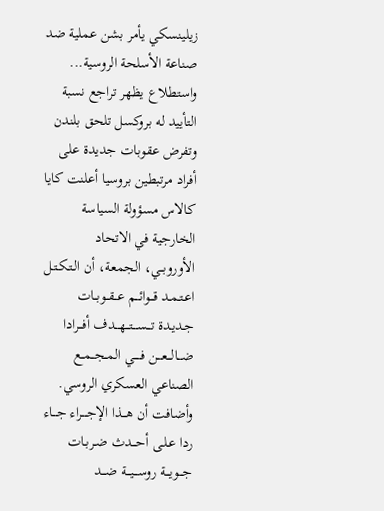زيلينسكي يأمر بشن عملية ضد صناعة الأسلحة الروسية... واستطلاع يظهر تراجع نسبة التأييد له بروكسل تلحق بلندن وتفرض عقوبات جديدة على أفراد مرتبطين بروسيا أعلنت كايا كالاس مسؤولة السياسة الخارجية في الاتحاد الأوروبــي، الجمعة، أن الـتـكـتـل اعـتـمـد قـــوائـــم عــقــوبــات جـديـدة تـــســـتـــهـــدف أفـــرادا ضـــالـــعـــن فـــــي المــجــمــع الصناعي العسكري الروسي. وأضافت أن هـــذا الإجــــراء جـــاء ردا عـلـى أحـــدث ضـربـات جـــويـــة روســـيـــة ضـــد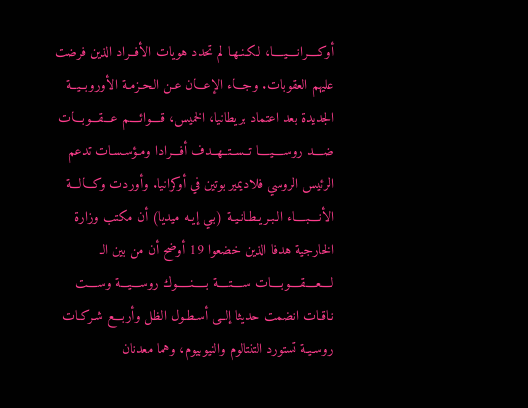أوكــــرانــــيــــا، لـكـنـهـا لم تحدد هويات الأفــراد الذين فرضت عليهم العقوبات. وجـــاء الإعـــان عـن الـحـزمـة الأوروبــيــة الجديدة بعد اعتماد بريطانيا، الخميس، قــــوائــــم عـــقـــوبـــات ضــــد روســــيــــا تــســتــهــدف أفـــرادا ومـؤسـسـات تدعم الرئيس الروسي فلاديمير بوتين في أوكرانيا. وأوردت وكـــالـــة الأنــــبــــاء الـبـريـطـانـيـة (بـي إيـه ميديا) أن مكتب وزارة الخارجية هدفا الذين خضعوا 19 أوضح أن من بين الـ لــــعــــقــــوبــــات ســــتــــة بـــــنـــــوك روســـيـــة وســــت نـاقـات انضمت حديثا إلــى أسـطـول الظل وأربـــع شـركـات روسـيـة تستورد التنتالوم والنيوبيوم، وهما معدنان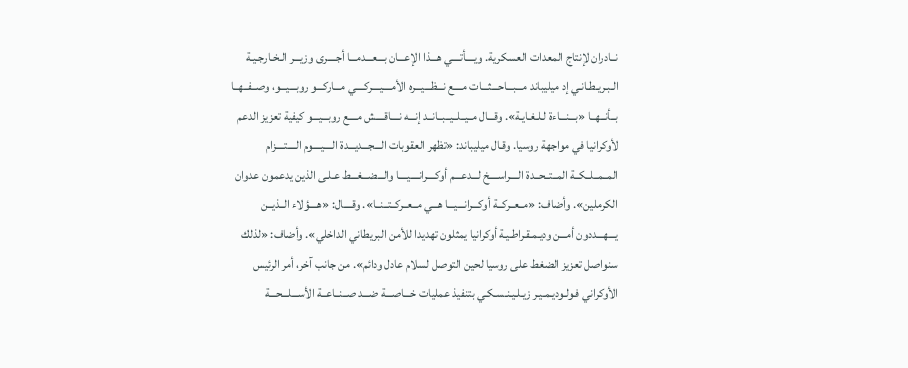نــادران لإنتاج المعدات العسكرية. ويــــأتــــي هـــذا الإعـــان بـــعـــدمـــا أجــــرى وزيـــر الـخـارجـيـة الـبـريـطـانـي إد ميليباند مـــبـــاحـــثـــات مــــع نـــظـــيـــره الأمــــيــــركــــي مـــاركـــو روبـــيـــو، وصــفــهــا بــأنــهــا «بـــنـــاءة لـلـغـايـة». وقـــال مــيــلــيــبــانــد إنـــه نــــاقــــش مــــع روبـــيـــو كيفية تعزيز الدعم لأوكرانيا في مواجهة روسيا. وقـال ميليباند: «تظهر العقوبات الـــجـــديـــدة الــــيــــوم الــــتــــزام المــمــلــكــة المــتــحــدة الــــراســــخ لـــدعـــم أوكــــرانــــيــــا والـــضـــغـــط عـلـى الذين يدعمون عدوان الكرملين». وأضاف: «مــعــركــة أوكـــرانـــيـــا هـــي مــعــركــتــنــا». وقــــال: «هــــؤلاء الــذيــن يـــهـــددون أمـــن وديـمـقـراطـيـة أوكرانيا يمثلون تهديدا للأمن البريطاني الداخلي». وأضاف: «لذلك سنواصل تعزيز الضغط على روسيا لحين التوصل لسلام عادل ودائم». من جانب آخر، أمر الرئيس الأوكراني فـولـوديـمـيـر زيـلـيـنـسـكـي بتنفيذ عمليات خـــاصـــة ضـــد صــنــاعــة الأســـلـــحـــة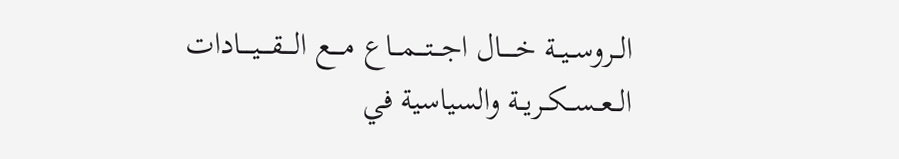الــروســيــة خـــــال اجـــتـــمـــاع مــــع الــــقــــيــــادات الــعــســكــريــة والسياسية في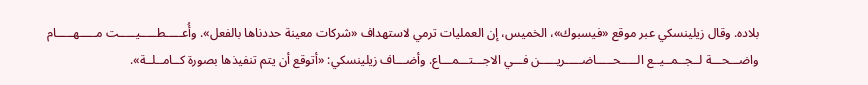بلاده. وقال زيلينسكي عبر موقع «فيسبوك»، الخميس، إن العمليات ترمي لاستهداف «شركات معينة حددناها بالفعل». وأُعـــــطـــــيـــــت مـــــهـــــام واضـــحـــة لــجــمــيــع الـــــحـــــاضـــــريـــــن فـــي الاجـــتـــمـــاع. وأضـــاف زيلينسكي: «أتوقع أن يتم تنفيذها بصورة كــامــلــة».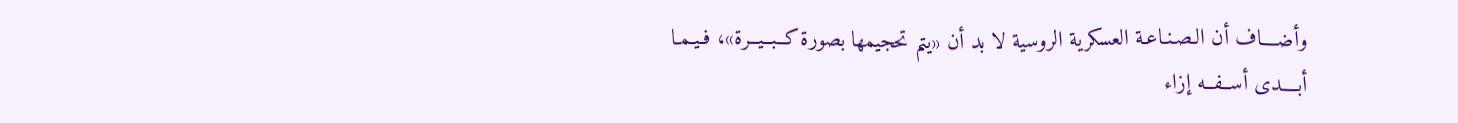وأضــــاف أن الـصـنـاعـة العسكرية الروسية لا بد أن «يتم تحجيمها بصورة كــبــيــرة»، فـيـمـا أبــــدى أســفــه إزاء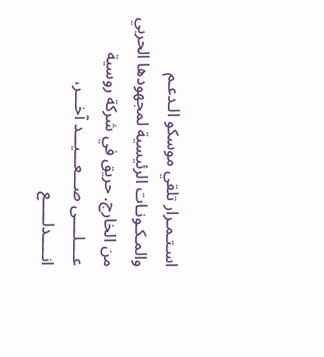اسـتـمـرار تلقي موسكو الـدعـم والمـكـونـات الرئيسية لمجهودها الحربي من الخارج. حريق في شركة روسية عــــلــــى صـــعـــيـــد آخـــر، انـــــدلـــــع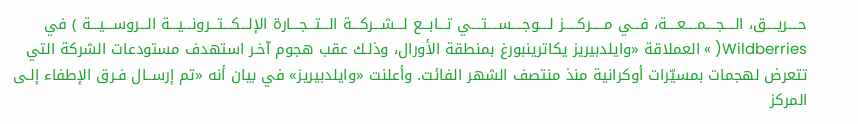حــــريــــق، الــــجــــمــــعــــة، فـــي مـــــركـــــز لــــوجــــســــتــــي تـــابـــع لـــشـــركـــة الـــتـــجـــارة الإلـــكـــتـــرونـــيـــة الـــروســـيـــة ) في Wildberries( » العملاقة «وايلدبيريز يكاترينبورغ بمنطقة الأورال، وذلـك عقب هجوم آخـر استهدف مستودعات الشركة التي تتعرض لهجمات بمسيّرات أوكرانية منذ منتصف الشهر الفائت. وأعلنت «وايلدبيريز» في بيان أنه «تم إرســال فـرق الإطفاء إلـى المركز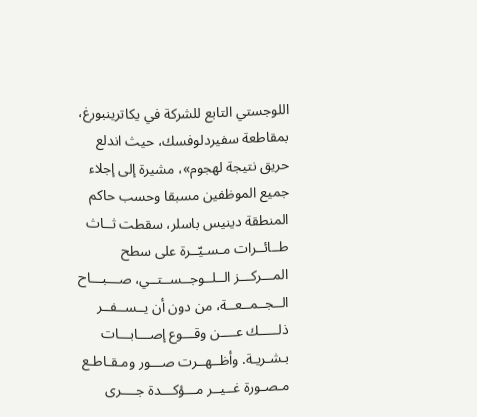اللوجستي التابع للشركة في يكاترينبورغ، بمقاطعة سفيردلوفسك، حيث اندلع حريق نتيجة لهجوم»، مشيرة إلى إجلاء جميع الموظفين مسبقا وحسب حاكم المنطقة دينيس باسلر، سقطت ثــاث طــائــرات مـسـيّــرة على سطح المـــركـــز الــلــوجــســتــي، صـــبـــاح الــجــمــعــة، من دون أن يــســفــر ذلـــــك عــــن وقـــوع إصـــابـــات بـشـريـة. وأظــهــرت صـــور ومـقـاطـع مـصـورة غــيــر مـــؤكـــدة جــــرى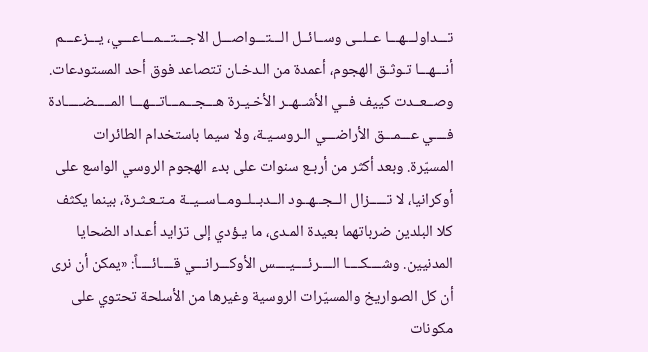تـــداولـــهـــا عــلــى وســائــل الـــتـــواصـــل الاجـــتـــمـــاعـــي، يـــزعـــم أنـــهـــا تـوثـق الهجوم، أعمدة من الـدخـان تتصاعد فوق أحد المستودعات. وصــعــدت كييف فــي الأشــهــر الأخـيـرة هـــجـــمـــاتـــهـــا المـــــضـــــادة فــــي عـــمـــق الأراضـــي الـروسـيـة، ولا سيما باستخدام الطائرات المسيّرة. وبعد أكثر من أربـع سنوات على بدء الهجوم الروسي الواسع على أوكرانيا، لا تـــــزال الــجــهــود الــدبــلــومــاســيــة مـتـعـثـرة، بينما يكثف كلا البلدين ضرباتهما بعيدة المـدى، ما يـؤدي إلى تزايد أعـداد الضحايا المدنيين. وشــــكــــا الــــرئــــيــــس الأوكـــرانـــي قــــائــــاً: «يمكن أن نرى أن كل الصواريخ والمسيّرات الروسية وغيرها من الأسلحة تحتوي على مكونات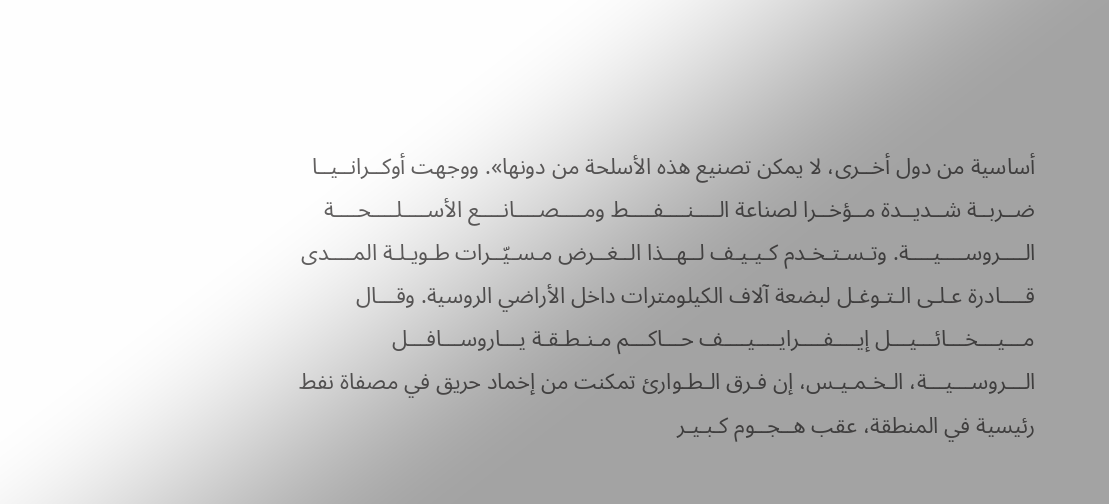أساسية من دول أخــرى، لا يمكن تصنيع هذه الأسلحة من دونها». ووجهت أوكــرانــيــا ضــربــة شــديــدة مــؤخــرا لصناعة الــــنــــفــــط ومــــصــــانــــع الأســــلــــحــــة الــــروســــيــــة. وتـسـتـخـدم كـيـيـف لــهــذا الــغــرض مـسـيّــرات طـويـلـة المــــدى قــــادرة عـلـى الـتـوغـل لبضعة آلاف الكيلومترات داخل الأراضي الروسية. وقـــال مـــيـــخـــائـــيـــل إيــــفــــرايــــيــــف حـــاكـــم مـنـطـقـة يـــاروســـافـــل الـــروســـيـــة، الـخـمـيـس، إن فـرق الـطـوارئ تمكنت من إخماد حريق في مصفاة نفط رئيسية في المنطقة، عقب هــجــوم كـبـيـر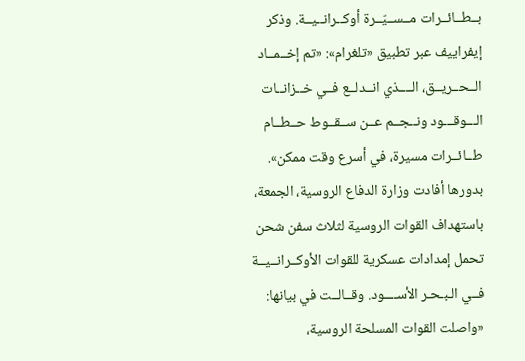بــطــائــرات مــســيّــرة أوكــرانــيــة. وذكر إيفراييف عبر تطبيق «تلغرام»: «تم إخــمــاد الــحــريــق، الــــذي انــدلــع فــي خــزانــات الـــوقـــود ونــجــم عــن ســقــوط حــطــام طــائــرات مسيرة، في أسرع وقت ممكن». بدورها أفادت وزارة الدفاع الروسية، الجمعة، باستهداف القوات الروسية لثلاث سفن شحن تحمل إمدادات عسكرية للقوات الأوكــرانــيــة فــي الـبـحـر الأســــود. وقــالــت في بيانها: «واصلت القوات المسلحة الروسية،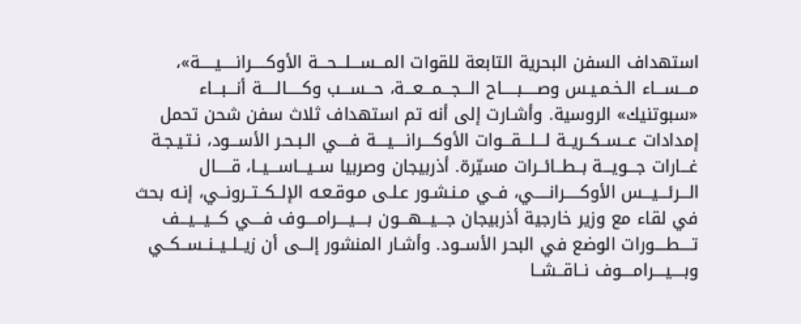استهداف السفن البحرية التابعة للقوات المـــســـلـــحـــة الأوكـــــرانـــــيـــــة»، مـــســـاء الـخـمـيـس وصـــــبـــــاح الـــجـــمـــعـــة، حـــســـب وكـــــالـــــة أنـــبـــاء «سبوتنيك» الروسية. وأشـارت إلى أنه تم استهداف ثلاث سفن شحن تحمل إمدادات عــســكــريــة لـــلـــقـــوات الأوكــــرانــــيــــة فــــي الـبـحـر الأســـود، نـتـيـجـة غـــارات جـــويـــة بــطــائــرات مسيّرة. أذربيجان وصربيا ســيـــاســـيــا، قـــــال الـــرئـــيـــس الأوكـــــرانـــــي، فــي مـنـشـور عـلـى مـوقـعـه الإلــكــتــرونــي، إنـه بحث في لقاء مع وزير خارجية أذربيجان جـــيـــهـــون بــــيــــرامــــوف فــــي كـــيـــيـــف تــــطــــورات الوضع في البحر الأســود. وأشـار المنشور إلـــى أن زيــلــيــنــســكــي وبــــيــــرامــــوف نــاقــشــا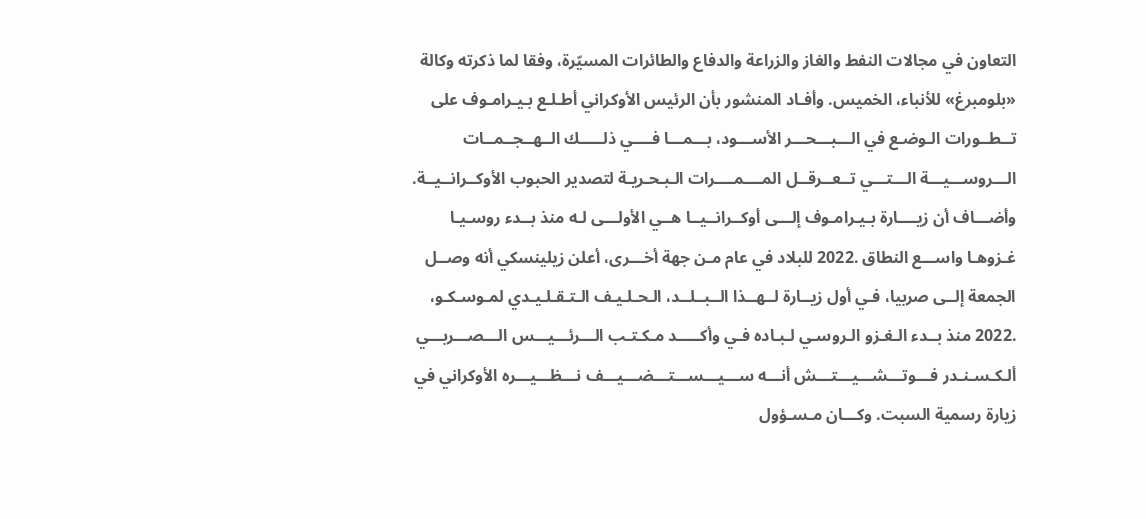التعاون في مجالات النفط والغاز والزراعة والدفاع والطائرات المسيّرة، وفقا لما ذكرته وكالة «بلومبرغ» للأنباء، الخميس. وأفـاد المنشور بأن الرئيس الأوكراني أطـلـع بـيـرامـوف على تــطــورات الـوضـع في الـــبـــحـــر الأســـود، بـــمـــا فــــي ذلـــــك الــهــجــمــات الـــروســـيـــة الـــتـــي تــعــرقــل المــــمــــرات الـبـحـريـة لتصدير الحبوب الأوكــرانــيــة. وأضـــاف أن زيــــارة بـيـرامـوف إلـــى أوكــرانــيــا هــي الأولـــى لـه منذ بــدء روسـيـا غـزوهـا واســـع النطاق .2022 للبلاد في عام مـن جهة أخـــرى، أعلن زيلينسكي أنه وصــل الجمعة إلــى صربيا، فـي أول زيــارة لــهــذا الــبــلــد، الـحـلـيـف الـتـقـلـيـدي لمـوسـكـو، .2022 منذ بــدء الـغـزو الـروسـي لـبـاده فـي وأكـــــد مـكـتـب الـــرئـــيـــس الـــصـــربـــي ألـكـسـنـدر فـــوتـــشـــيـــتـــش أنـــه ســـيـــســـتـــضـــيـــف نـــظـــيـــره الأوكراني في زيارة رسمية السبت. وكـــان مـسـؤول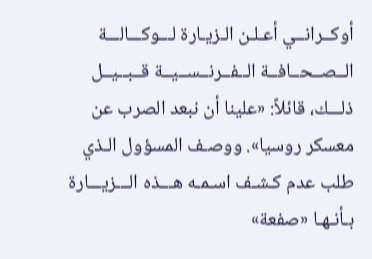أوكــرانــي أعـلـن الـزيـارة لـــوكـــالـــة الــصــحــافــة الــفــرنــســيــة قــبــيــل ذلـــك، قائلاً: «علينا أن نبعد الصرب عن معسكر روسيا». ووصـف المسؤول الـذي طلب عدم كـشـف اسـمـه هـــذه الـــزيـــارة بـأنـهـا «صفعة»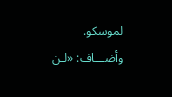لموسكو. وأضـــاف: «لـن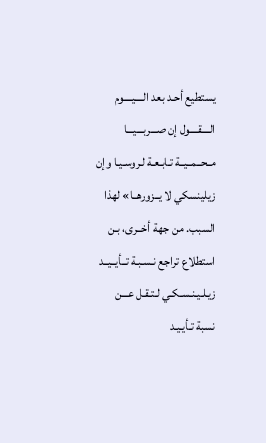يستطيع أحـد بعد الــــيــــوم الــــقــــول إن صـــربـــيـــا مــحــمــيــة تـابـعـة لـروسـيـا وإن زيلينسكي لا يــزورهــا» لهذا السبب. من جهة أخــرى، بـن استطلاع تراجع نـسـبـة تــأيــيــد زيـلـيـنـسـكـي لـتـقـل عـــن نسبة تـأيـيـد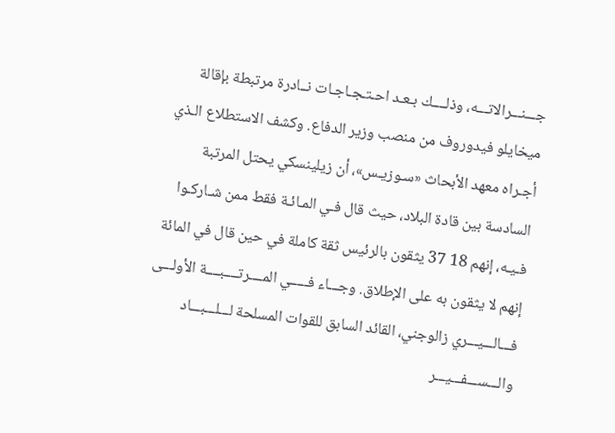جـــنـــرالاتـــه، وذلــــك بـعـد احـتـجـاجـات نــادرة مرتبطة بإقالة ميخايلو فيدوروف من منصب وزير الدفاع. وكشف الاستطلاع الـذي أجـراه معهد الأبحاث «سـوزيـس»، أن زيلينسكي يحتل المرتبة السادسة بين قادة البلاد، حيث قال فـي المـائـة فقط ممن شـاركـوا فـيـه، إنهم 18 37 يثقون بالرئيس ثقة كاملة في حين قال في المائة إنهم لا يثقون به على الإطلاق. وجـــاء فـــــي المــــرتــــبــــة الأولـــى فـــالـــيـــري زالوجني، القائد السابق للقوات المسلحة لـــلـــبـــاد والـــســـفـــيـــر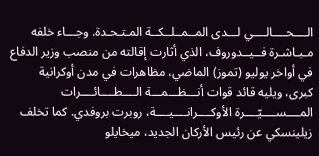الــــحــــالــــي لـــدى المــمــلــكــة المـتـحـدة. وجـــاء خلفه مـبـاشـرة فــيــدوروف، الذي أثارت إقالته من منصب وزير الدفاع في أواخر يوليو (تموز) الماضي، مظاهرات في مدن أوكرانية كبرى، ويليه قائد قوات أنـــظـــمـــة الــــطــــائــــرات المــــســــيّــــرة الأوكــــرانــــيــــة، روبرت بروفدي. كما تخلف زيلينسكي عن رئيس الأركان الجديد، ميخايلو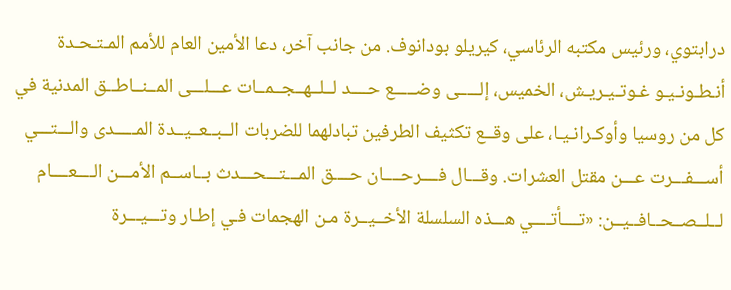درابتوي، ورئيس مكتبه الرئاسي، كيريلو بودانوف. من جانب آخر، دعا الأمين العام للأمم المـتـحـدة أنـطـونـيـو غـوتـيـريـش، الخميس، إلـــــى وضـــــع حــــد لــلــهــجــمــات عـــلـــى المــنــاطــق المدنية في كل من روسيا وأوكـرانـيـا، على وقــع تكثيف الطرفين تبادلهما للضربات الــبــعــيــدة المـــــدى والـــتـــي أســـفـــرت عـــن مقتل العشرات. وقـــال فــــرحــــان حــــق المـــتـــحـــدث بــاســم الأمـــن الــــعــــام لــلــصــحــافــيــن: «تــــأتــــي هـــذه السلسلة الأخــيــرة مـن الهجمات فـي إطـار وتـــيـــرة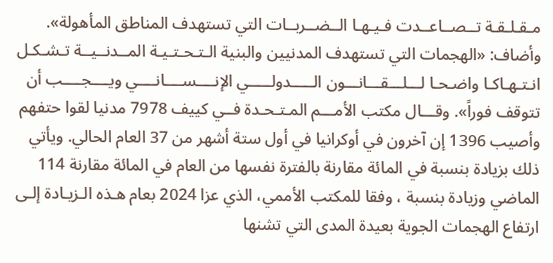مـقـلـقـة تــصــاعــدت فـيـهـا الــضــربــات التي تستهدف المناطق المأهولة». وأضاف: «الهجمات التي تستهدف المدنيين والبنية الـتـحـتـيـة المــدنــيــة تـشـكـل انـتـهـاكـا واضـحـا لـــلـــقـــانـــون الـــــدولـــــي الإنــــســــانــــي ويــــجــــب أن تتوقف فوراً». وقـــال مكتب الأمـــم المـتـحـدة فــي كييف 7978 مدنيا لقوا حتفهم وأصيب 1396 إن آخرون في أوكرانيا في أول ستة أشهر من 37 العام الحالي. ويأتي ذلك بزيادة بنسبة في المائة مقارنة بالفترة نفسها من العام في المائة مقارنة 114 الماضي وزيادة بنسبة ، وفقا للمكتب الأممي، الذي عزا 2024 بعام هـذه الـزيـادة إلـى ارتفاع الهجمات الجوية بعيدة المدى التي تشنها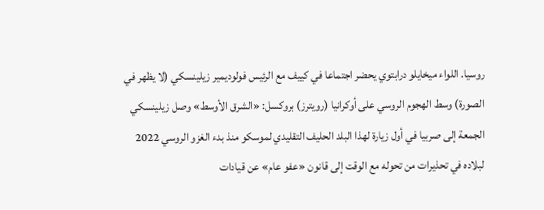روسيا. اللواء ميخايلو درابتوي يحضر اجتماعا في كييف مع الرئيس فولوديمير زيلينسكي (لا يظهر في الصورة) وسط الهجوم الروسي على أوكرانيا (رويترز) بروكسل: «الشرق الأوسط» وصل زيلينسكي الجمعة إلى صربيا في أول زيارة لهذا البلد الحليف التقليدي لموسكو منذ بدء الغزو الروسي 2022 لبلاده في تحذيرات من تحوله مع الوقت إلى قانون «عفو عام» عن قيادات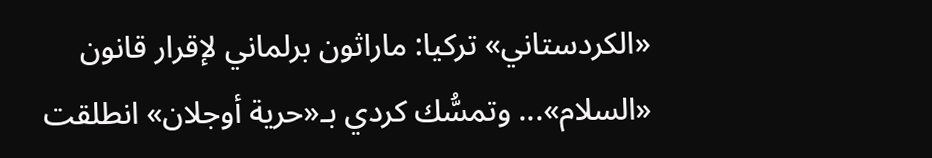«الكردستاني» تركيا: ماراثون برلماني لإقرار قانون «السلام»... وتمسُّك كردي بـ«حرية أوجلان» انطلقت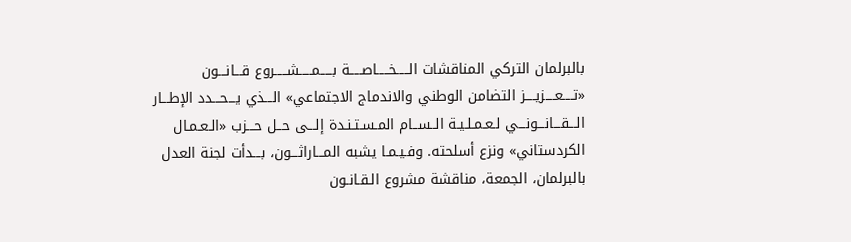بالبرلمان التركي المناقشات الـــــخـــــاصـــــة بـــــمـــــشـــــروع قـــانـــون «تــــعــــزيــــز التضامن الوطني والاندماج الاجتماعي» الـــذي يـــحـــدد الإطـــار الـــقـــانـــونـــي لـعـمـلـيـة الــســام المـسـتـنـدة إلـــى حــل حـــزب «الـعـمـال الكردستاني» ونزع أسلحته. وفـيـمـا يشبه المـــاراثـــون، بـــدأت لجنة العدل بالبرلمان، الجمعة، مناقشة مشروع الـقـانـون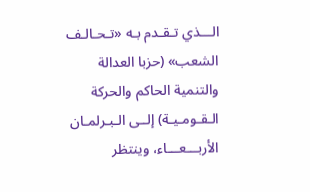الـــذي تـقـدم بـه «تـحـالـف الشعب» (حزبا العدالة والتنمية الحاكم والحركة الـقـومـيـة) إلــى الـبـرلمـان الأربـــعـــاء، وينتظر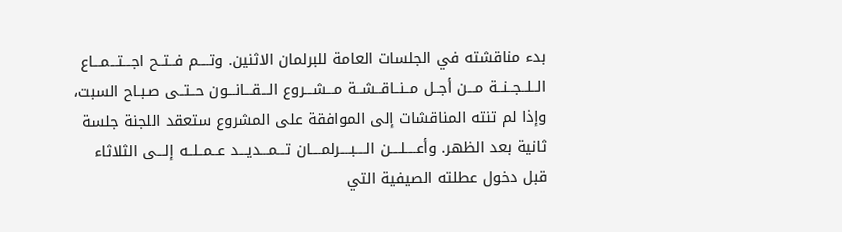بدء مناقشته في الجلسات العامة للبرلمان الاثنين. وتــــم فــتــح اجـــتـــمـــاع الــلــجــنــة مـــن أجــل مــنــاقــشــة مـــشـــروع الـــقـــانـــون حــتــى صـبـاح السبت، وإذا لم تنته المناقشات إلى الموافقة على المشروع ستعقد اللجنة جلسة ثانية بعد الظهر. وأعــــلــــن الــــبــــرلمــــان تـــمـــديـــد عــمــلــه إلـــى الثلاثاء قبل دخول عطلته الصيفية التي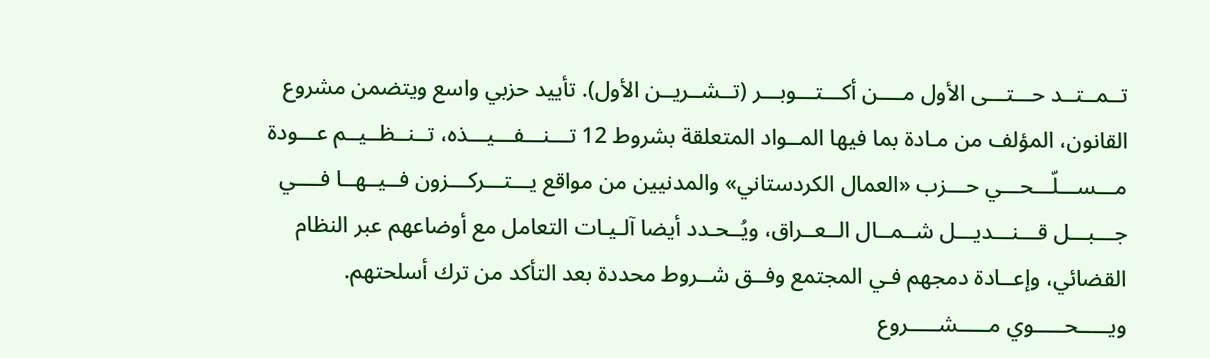تــمــتــد حـــتـــى الأول مــــن أكـــتـــوبـــر (تــشــريــن الأول). تأييد حزبي واسع ويتضمن مشروع القانون، المؤلف من مـادة بما فيها المــواد المتعلقة بشروط 12 تـــنـــفـــيـــذه، تــنــظــيــم عـــودة مـــســـلّـــحـــي حـــزب «العمال الكردستاني» والمدنيين من مواقع يـــتـــركـــزون فــيــهــا فــــي جـــبـــل قـــنـــديـــل شــمــال الــعــراق، ويُــحـدد أيضا آلـيـات التعامل مع أوضاعهم عبر النظام القضائي، وإعــادة دمجهم فـي المجتمع وفــق شــروط محددة بعد التأكد من ترك أسلحتهم. ويـــــحـــــوي مـــــشـــــروع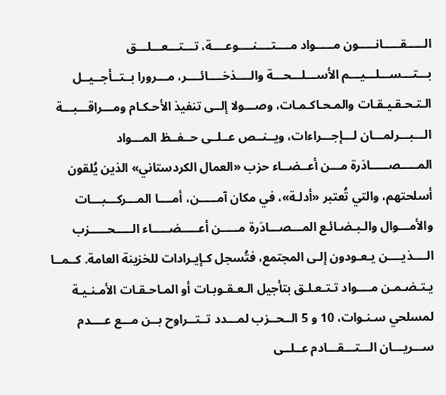الـــــقـــــانـــــون مـــــواد مــــتــــنــــوعــــة، تـــتـــعـــلـــق بـــتـــســـلـــيـــم الأســـلـــحـــة والــــذخــــائــــر، مـــرورا بــتــأجــيــل الـتـحـقـيـقـات والمـحـاكـمـات، وصـــولا إلــى تنفيذ الأحـكـام ومـــراقـــبـــة الـــبـــرلمـــان لـــإجـــراءات، ويــنــص عــلــى حــفــظ المـــواد المـــــصـــــادَرة مـــن أعــضــاء حزب «العمال الكردستاني» الذين يُلقون أسلحتهم، والتي تُعتبر «أدلـة»، في مكان آمـــــن، أمــــا المـــركـــبـــات والأمـــوال والـبـضـائـع المـــصـــادَرة مـــــن أعـــــضـــــاء الـــــحـــــزب الــــذيــــن يـعـودون إلـى المجتمع، فتُسجل كـإيـرادات للخزينة العامة. كــمــا يـتـضـمـن مــــواد تـتـعـلـق بتأجيل الـعـقـوبـات أو المـاحـقـات الأمـنـيـة لمسلحي سـنـوات، 10 و 5 الــحــزب لمـــدد تــتــراوح بــن مـــع عــــدم ســـريـــان الـــتـــقـــادم عــلــى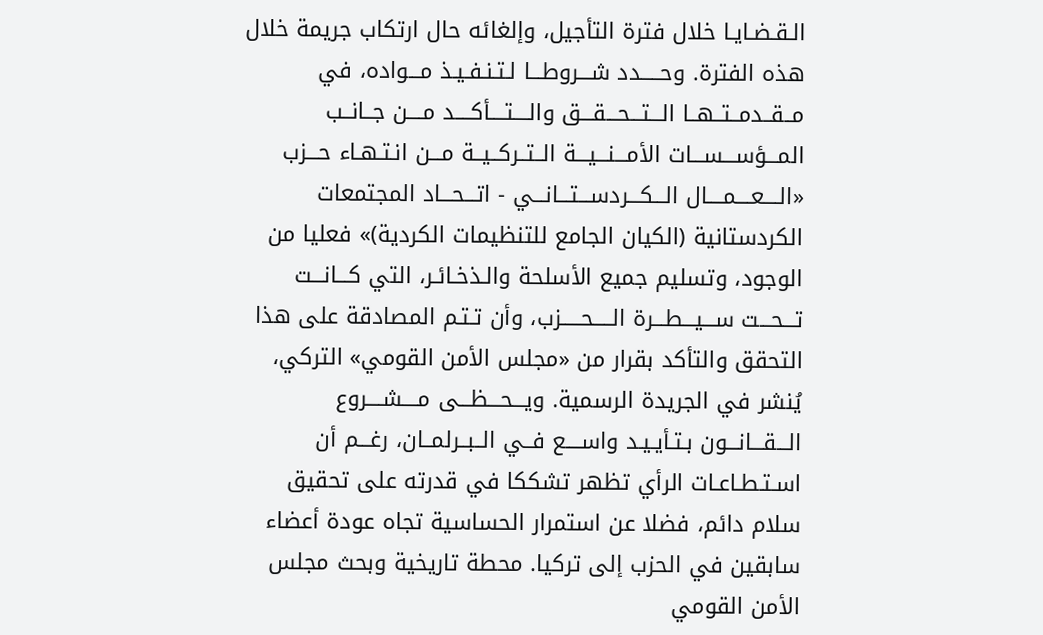الـقـضـايـا خلال فترة التأجيل، وإلغائه حال ارتكاب جريمة خلال هذه الفترة. وحـــــدد شـــروطـــا لـتـنـفـيـذ مـــواده، في مــقــدمــتــهــا الـــتـــحـــقـــق والــــتــــأكــــد مــــن جــانــب المـــؤســـســـات الأمـــنـــيـــة الــتــركــيــة مـــن انـتـهـاء حـــزب «الــــعــــمــــال الـــكـــردســـتـــانـــي - اتـــحـــاد المجتمعات الكردستانية (الكيان الجامع للتنظيمات الكردية)» فعليا من الوجود، وتسليم جميع الأسلحة والـذخـائـر، التي كـــانـــت تـــحـــت ســـيـــطـــرة الـــــحـــــزب، وأن تـتـم المصادقة على هذا التحقق والتأكد بقرار من «مجلس الأمن القومي» التركي، يُنشر في الجريدة الرسمية. ويـــحـــظـــى مــــشــــروع الـــقـــانـــون بـتـأيـيـد واســــع فــي الــبــرلمــان، رغـــم أن اسـتـطـاعـات الرأي تظهر تشككا في قدرته على تحقيق سلام دائم، فضلا عن استمرار الحساسية تجاه عودة أعضاء سابقين في الحزب إلى تركيا. محطة تاريخية وبحث مجلس الأمن القومي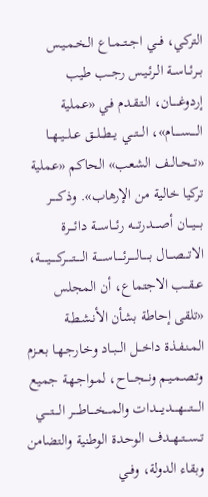التركي، فـــي اجــتــمــاع الـخـمـيـس بــرئــاســة الـرئـيـس رجــب طيب إردوغـــــان، الـتـقـدم فـي «عملية الـــــســـــام»، الـــتـــي يــطــلــق عــلــيــهــا «تــحــالــف الشعب» الحاكم «عملية تركيا خالية من الإرهاب». وذكـــــر بـــيـــان أصــــدرتــــه رئـــاســـة دائــــرة الاتـــصـــال بـــــالـــــرئـــــاســـــة الـــــتـــــركـــــيـــــة، عــقــب الاجتماع، أن المجلس «تلقى إحاطة بشأن الأنـشـطـة المـنـفـذة داخـــل الــبــاد وخـارجـهـا بـعـزم وتـصـمـيـم ونـــجـــاح، لمـواجـهـة جميع الــــتــــهــــديــــدات والمــــخــــاطــــر الــــتــــي تــســتــهــدف الوحدة الوطنية والتضامن وبقاء الدولة، وفــي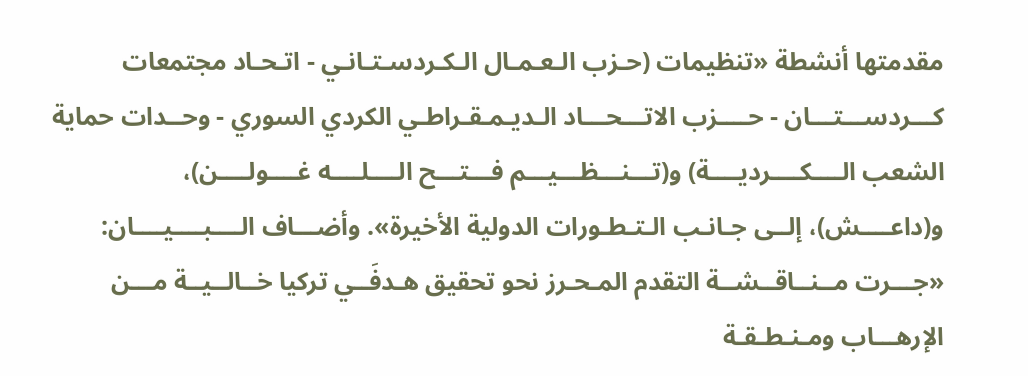مقدمتها أنشطة «تنظيمات (حـزب الـعـمـال الـكـردسـتـانـي - اتـحـاد مجتمعات كـــردســـتـــان - حــــزب الاتـــحـــاد الـديـمـقـراطـي الكردي السوري - وحــدات حماية الشعب الــــكــــرديــــة) و(تـــنـــظـــيـــم فـــتـــح الــــلــــه غــــولــــن)، و(داعــــش)، إلــى جـانـب الـتـطـورات الدولية الأخيرة». وأضـــاف الــــبــــيــــان: «جـــرت مــنــاقــشــة التقدم المـحـرز نحو تحقيق هـدفَــي تركيا خــالــيــة مـــن الإرهـــاب ومـنـطـقـة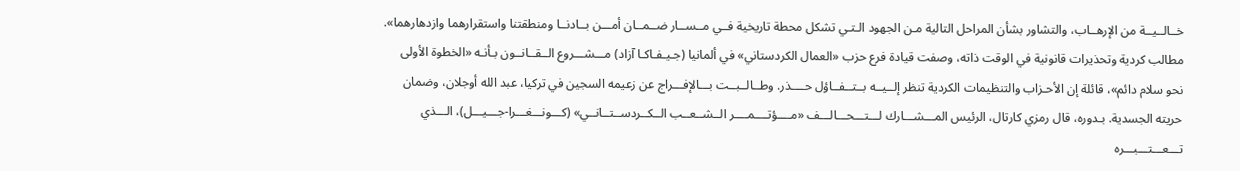خــالــيــة من الإرهــاب، والتشاور بشأن المراحل التالية مـن الجهود الـتـي تشكل محطة تاريخية فــي مــســار ضــمــان أمـــن بــادنــا ومنطقتنا واستقرارهما وازدهارهما». مطالب كردية وتحذيرات قانونية في الوقت ذاته، وصفت قيادة فرع حزب «العمال الكردستاني» في ألمانيا (جـيـفـاكـا آزاد) مـــشـــروع الــقــانــون بـأنـه «الخطوة الأولى نحو سلام دائم»، قائلة إن الأحـزاب والتنظيمات الكردية تنظر إلــيــه بــتــفــاؤل حــــذر. وطــالــبــت بـــالإفـــراج عن زعيمه السجين في تركيا، عبد الله أوجلان، وضمان حريته الجسدية. بـدوره، قال رمزي كارتال، الرئيس المـــشـــارك لـــتـــحـــالـــف «مــــؤتــــمــــر الــشــعــب الــكــردســتــانــي» (كـــونـــغـــرا-جـــيـــل)، الـــذي تـــعـــتـــبـــره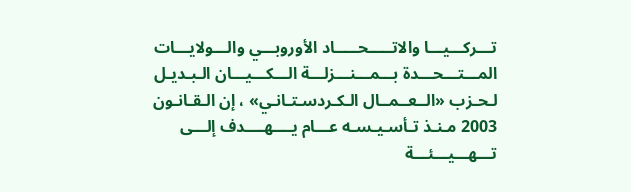تـــركـــيـــا والاتـــــحـــــاد الأوروبـــي والـــولايـــات المـــتـــحـــدة بـــمـــنـــزلـــة الـــكـــيـــان الـبـديـل لـحـزب «الــعــمــال الـكـردسـتـانـي» ، إن الـقـانـون 2003 مـنـذ تـأسـيـسـه عـــام يــــهــــدف إلـــى تـــهـــيـــئـــة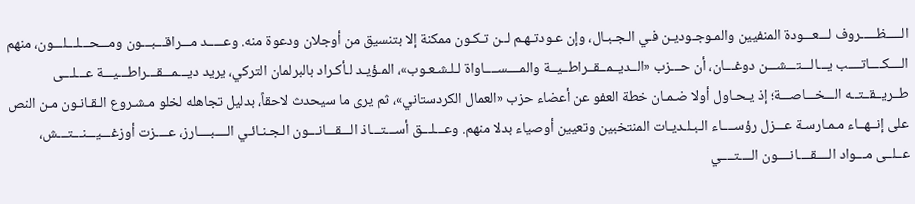الـــــظـــــروف لـــعـــودة المنفيين والمـوجـوديـن فـي الـجـبـال، وإن عـودتـهـم لــن تـكـون ممكنة إلا بتنسيق من أوجلان ودعوة منه. وعـــــد مـــراقـــبـــون ومـــحـــلـــلـــون، منهم الــــكــــاتــــب يـــالـــتـــشـــن دوغـــان، أن حـــزب «الــديــمــقــراطــيــة والمــــســــاواة لـلـشـعـوب»، المـؤيـد لـأكـراد بالبرلمان التركي، يريد ديـــمـــقـــراطـــيـــة عـــلـــى طــريــقــتــه الـــخـــاصـــة؛ إذ يـحـاول أولا ضـمـان خطة العفو عن أعضاء حزب «العمال الكردستاني»، ثم يرى ما سيحدث لاحقاً، بدليل تجاهله لخلو مـشـروع الـقـانـون مـن النص على إنــهــاء مـمـارسـة عـــزل رؤســــاء الـبـلـديـات المنتخبين وتعيين أوصياء بدلا منهم. وعـــلـــق أســـتـــاذ الـــقـــانـــون الـجـنـائـي الــــبــــارز، عــــزت أوزغـــيـــنـــتـــش، عــلــى مـــواد الــــقــــانــــون الــــتــــي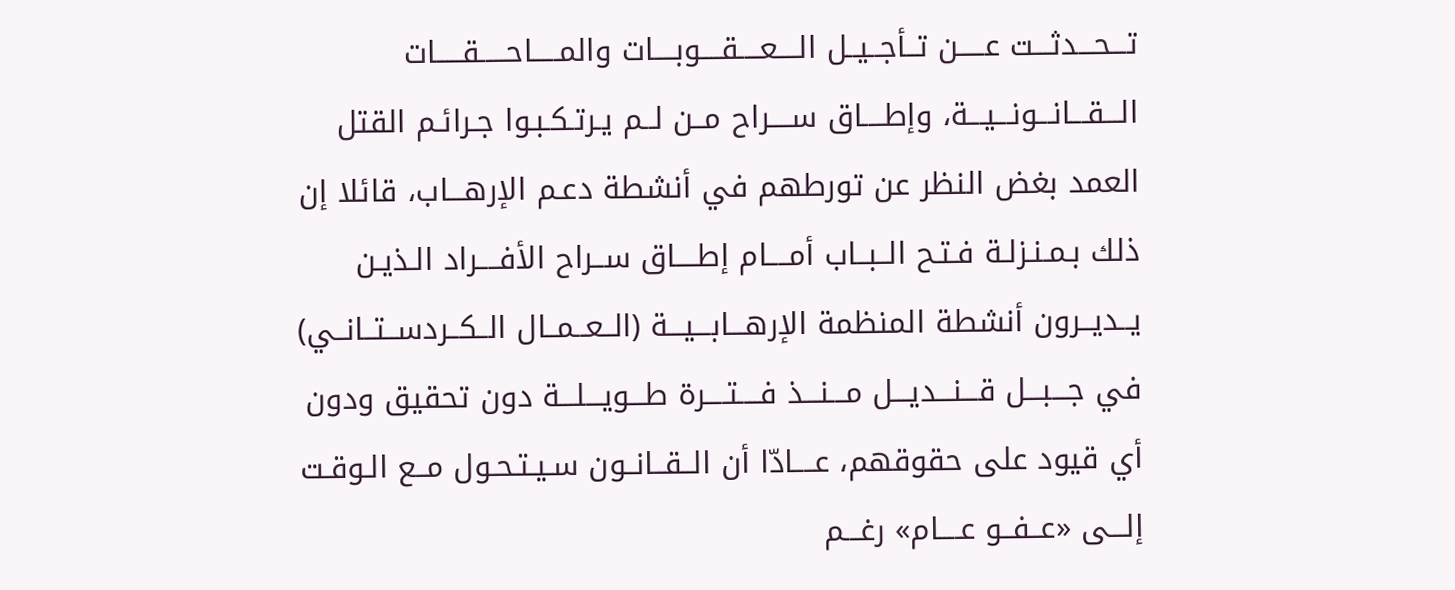تـــحـــدثـــت عـــــن تــأجــيــل الــــعــــقــــوبــــات والمـــــاحـــــقـــــات الـــقـــانـــونـــيـــة، وإطــــاق ســــراح مــن لــم يـرتـكـبـوا جـرائـم القتل العمد بغض النظر عن تورطهم في أنشطة دعـم الإرهـــاب، قائلا إن ذلك بـمـنـزلـة فـتـح الــبــاب أمــــام إطــــاق ســراح الأفــــراد الـذيـن يــديــرون أنشطة المنظمة الإرهـــابـــيـــة (الــعــمــال الــكــردســتــانــي) في جـــبـــل قـــنـــديـــل مـــنـــذ فــــتــــرة طـــويـــلـــة دون تحقيق ودون أي قيود على حقوقهم، عــــادّا أن الــقــانــون سـيـتـحـول مــع الـوقـت إلـــى «عــفــو عــــام» رغـــم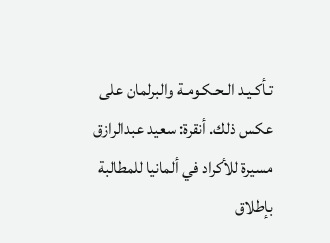تـأكـيـد الـحـكـومـة والبرلمان على عكس ذلك. أنقرة: سعيد عبدالرازق مسيرة للأكراد في ألمانيا للمطالبة بإطلاق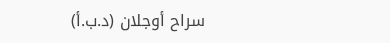سراح أوجلان (د.ب.أ)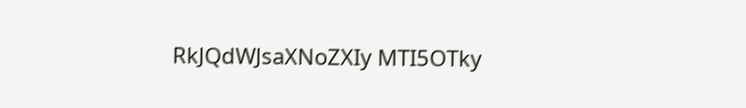RkJQdWJsaXNoZXIy MTI5OTky